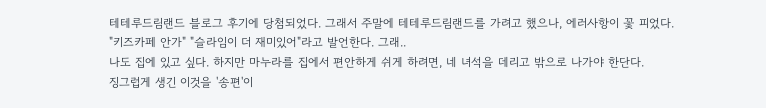테테루드림랜드 블로그 후기에 당첨되었다. 그래서 주말에 테테루드림랜드를 가려고 했으나, 에러사항이 꽃 피었다.
"키즈카페 안가" "슬라임이 더 재미있어"라고 발언한다. 그래..
나도 집에 있고 싶다. 하지만 마누라를 집에서 편안하게 쉬게 하려면, 네 녀석을 데리고 밖으로 나가야 한단다.
징그럽게 생긴 이것을 '송편'이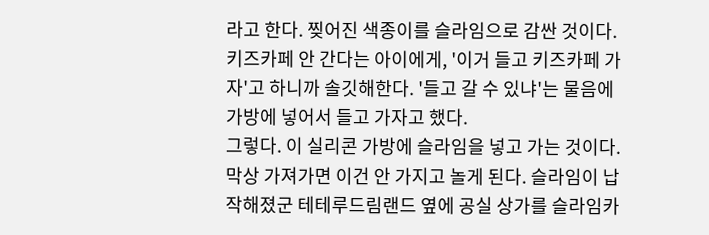라고 한다. 찢어진 색종이를 슬라임으로 감싼 것이다.
키즈카페 안 간다는 아이에게, '이거 들고 키즈카페 가자'고 하니까 솔깃해한다. '들고 갈 수 있냐'는 물음에 가방에 넣어서 들고 가자고 했다.
그렇다. 이 실리콘 가방에 슬라임을 넣고 가는 것이다.
막상 가져가면 이건 안 가지고 놀게 된다. 슬라임이 납작해졌군 테테루드림랜드 옆에 공실 상가를 슬라임카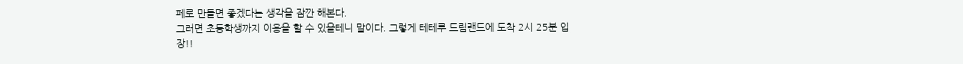페로 만들면 좋겠다는 생각을 잠깐 해본다.
그러면 초등학생까지 이용을 할 수 있을테니 말이다. 그렇게 테테루 드림랜드에 도착 2시 25분 입장!!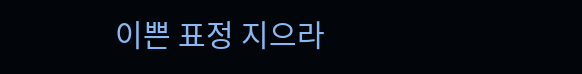이쁜 표정 지으라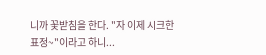니까 꽃받침을 한다. "자 이제 시크한 표정~"이라고 하니...